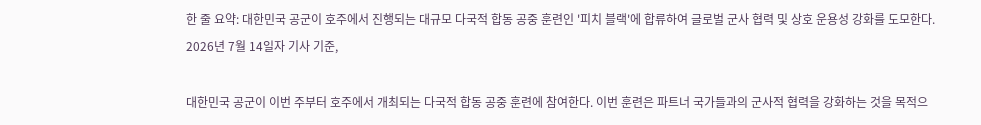한 줄 요약: 대한민국 공군이 호주에서 진행되는 대규모 다국적 합동 공중 훈련인 '피치 블랙'에 합류하여 글로벌 군사 협력 및 상호 운용성 강화를 도모한다.
2026년 7월 14일자 기사 기준,

대한민국 공군이 이번 주부터 호주에서 개최되는 다국적 합동 공중 훈련에 참여한다. 이번 훈련은 파트너 국가들과의 군사적 협력을 강화하는 것을 목적으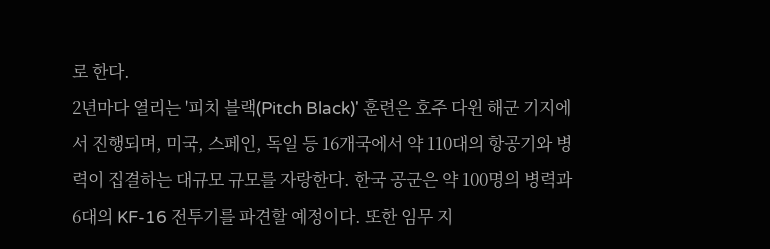로 한다.
2년마다 열리는 '피치 블랙(Pitch Black)' 훈련은 호주 다윈 해군 기지에서 진행되며, 미국, 스페인, 독일 등 16개국에서 약 110대의 항공기와 병력이 집결하는 대규모 규모를 자랑한다. 한국 공군은 약 100명의 병력과 6대의 KF-16 전투기를 파견할 예정이다. 또한 임무 지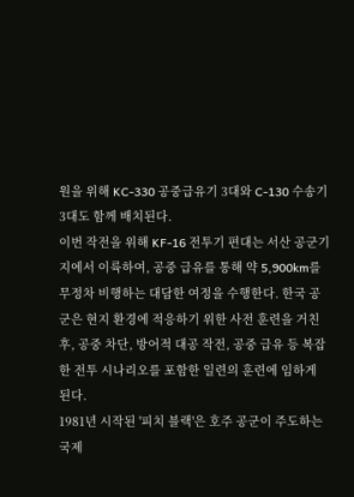원을 위해 KC-330 공중급유기 3대와 C-130 수송기 3대도 함께 배치된다.
이번 작전을 위해 KF-16 전투기 편대는 서산 공군기지에서 이륙하여, 공중 급유를 통해 약 5,900km를 무정차 비행하는 대담한 여정을 수행한다. 한국 공군은 현지 환경에 적응하기 위한 사전 훈련을 거친 후, 공중 차단, 방어적 대공 작전, 공중 급유 등 복잡한 전투 시나리오를 포함한 일련의 훈련에 임하게 된다.
1981년 시작된 '피치 블랙'은 호주 공군이 주도하는 국제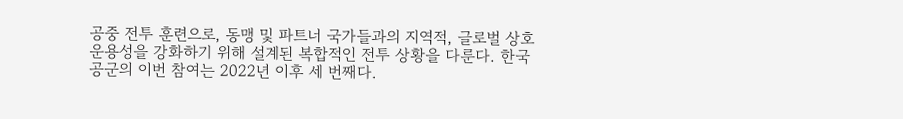공중 전투 훈련으로, 동맹 및 파트너 국가들과의 지역적, 글로벌 상호 운용성을 강화하기 위해 설계된 복합적인 전투 상황을 다룬다. 한국 공군의 이번 참여는 2022년 이후 세 번째다.